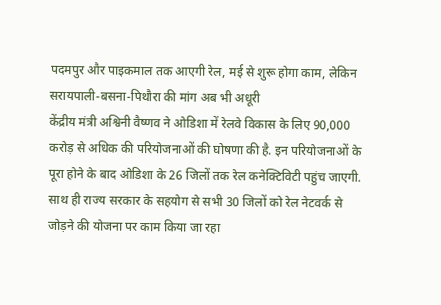पदमपुर और पाइकमाल तक आएगी रेल, मई से शुरू होगा काम, लेकिन सरायपाली-बसना-पिथौरा की मांग अब भी अधूरी
केंद्रीय मंत्री अश्विनी वैष्णव ने ओडिशा में रेलवे विकास के लिए 90,000 करोड़ से अधिक की परियोजनाओं की घोषणा की है. इन परियोजनाओं के पूरा होने के बाद ओडिशा के 26 जिलों तक रेल कनेक्टिविटी पहुंच जाएगी. साथ ही राज्य सरकार के सहयोग से सभी 30 जिलों को रेल नेटवर्क से जोड़ने की योजना पर काम किया जा रहा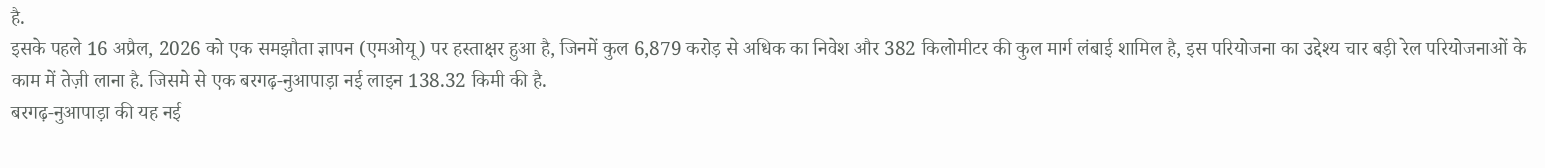है.
इसके पहले 16 अप्रैल, 2026 को एक समझौता ज्ञापन (एमओयू) पर हस्ताक्षर हुआ है, जिनमें कुल 6,879 करोड़ से अधिक का निवेश और 382 किलोमीटर की कुल मार्ग लंबाई शामिल है, इस परियोजना का उद्देश्य चार बड़ी रेल परियोजनाओं के काम में तेज़ी लाना है. जिसमे से एक बरगढ़-नुआपाड़ा नई लाइन 138.32 किमी की है.
बरगढ़-नुआपाड़ा की यह नई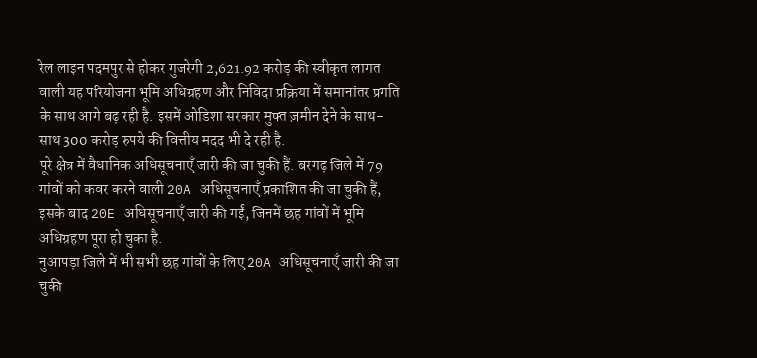रेल लाइन पदमपुर से होकर गुजरेगी 2,621.92 करोड़ की स्वीकृत लागत वाली यह परियोजना भूमि अधिग्रहण और निविदा प्रक्रिया में समानांतर प्रगति के साथ आगे बढ़ रही है. इसमें ओडिशा सरकार मुफ्त ज़मीन देने के साथ-साथ 300 करोड़ रुपये की वित्तीय मदद भी दे रही है.
पूरे क्षेत्र में वैधानिक अधिसूचनाएँ जारी की जा चुकी हैं. बरगढ़ जिले में 79 गांवों को कवर करने वाली 20A अधिसूचनाएँ प्रकाशित की जा चुकी हैं, इसके बाद 20E अधिसूचनाएँ जारी की गईं, जिनमें छह गांवों में भूमि अधिग्रहण पूरा हो चुका है.
नुआपड़ा जिले में भी सभी छह गांवों के लिए 20A अधिसूचनाएँ जारी की जा चुकी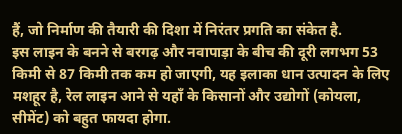हैं, जो निर्माण की तैयारी की दिशा में निरंतर प्रगति का संकेत है.
इस लाइन के बनने से बरगढ़ और नवापाड़ा के बीच की दूरी लगभग 53 किमी से 87 किमी तक कम हो जाएगी, यह इलाका धान उत्पादन के लिए मशहूर है, रेल लाइन आने से यहाँ के किसानों और उद्योगों (कोयला, सीमेंट) को बहुत फायदा होगा.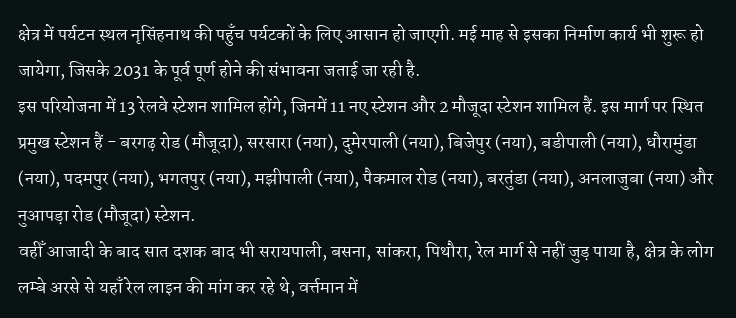क्षेत्र में पर्यटन स्थल नृसिंहनाथ की पहुँच पर्यटकों के लिए आसान हो जाएगी. मई माह से इसका निर्माण कार्य भी शुरू हो जायेगा, जिसके 2031 के पूर्व पूर्ण होने की संभावना जताई जा रही है.
इस परियोजना में 13 रेलवे स्टेशन शामिल होंगे, जिनमें 11 नए स्टेशन और 2 मौजूदा स्टेशन शामिल हैं. इस मार्ग पर स्थित प्रमुख स्टेशन हैं - बरगढ़ रोड (मौजूदा), सरसारा (नया), दुमेरपाली (नया), बिजेपुर (नया), बडीपाली (नया), धौरामुंडा (नया), पदमपुर (नया), भगतपुर (नया), मझीपाली (नया), पैकमाल रोड (नया), बरतुंडा (नया), अनलाजुबा (नया) और नुआपड़ा रोड (मौजूदा) स्टेशन.
वहीँ आजादी के बाद सात दशक बाद भी सरायपाली, बसना, सांकरा, पिथौरा, रेल मार्ग से नहीं जुड़ पाया है, क्षेत्र के लोग लम्बे अरसे से यहाँ रेल लाइन की मांग कर रहे थे, वर्त्तमान में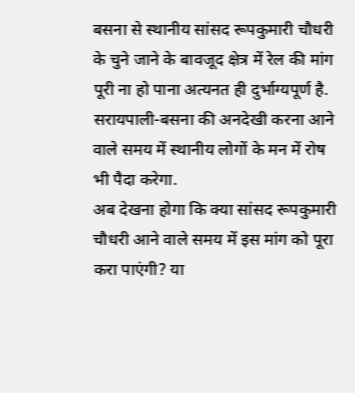बसना से स्थानीय सांसद रूपकुमारी चौधरी के चुने जाने के बावजूद क्षेत्र में रेल की मांग पूरी ना हो पाना अत्यनत ही दुर्भाग्यपूर्ण है. सरायपाली-बसना की अनदेखी करना आने वाले समय में स्थानीय लोगों के मन में रोष भी पैदा करेगा.
अब देखना होगा कि क्या सांसद रूपकुमारी चौधरी आने वाले समय में इस मांग को पूरा करा पाएंगी? या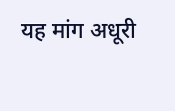यह मांग अधूरी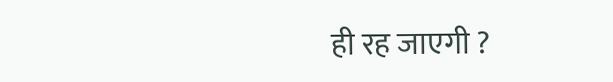ही रह जाएगी ?